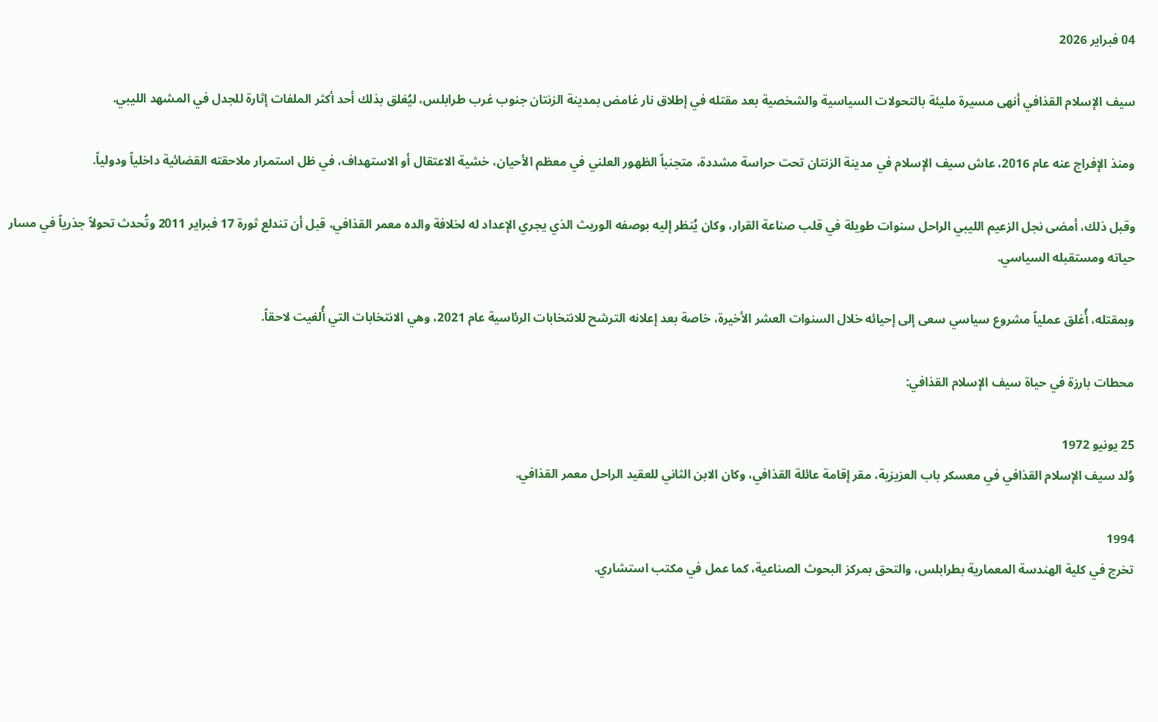04 فبراير 2026

سيف الإسلام القذافي أنهى مسيرة مليئة بالتحولات السياسية والشخصية بعد مقتله في إطلاق نار غامض بمدينة الزنتان جنوب غرب طرابلس، ليُغلق بذلك أحد أكثر الملفات إثارة للجدل في المشهد الليبي.

ومنذ الإفراج عنه عام 2016، عاش سيف الإسلام في مدينة الزنتان تحت حراسة مشددة، متجنباً الظهور العلني في معظم الأحيان، خشية الاعتقال أو الاستهداف، في ظل استمرار ملاحقته القضائية داخلياً ودولياً.

وقبل ذلك، أمضى نجل الزعيم الليبي الراحل سنوات طويلة في قلب صناعة القرار، وكان يُنظر إليه بوصفه الوريث الذي يجري الإعداد له لخلافة والده معمر القذافي، قبل أن تندلع ثورة 17 فبراير 2011 وتُحدث تحولاً جذرياً في مسار حياته ومستقبله السياسي.

وبمقتله، أُغلق عملياً مشروع سياسي سعى إلى إحيائه خلال السنوات العشر الأخيرة، خاصة بعد إعلانه الترشح للانتخابات الرئاسية عام 2021، وهي الانتخابات التي أُلغيت لاحقاً.

محطات بارزة في حياة سيف الإسلام القذافي:

25 يونيو 1972
وُلد سيف الإسلام القذافي في معسكر باب العزيزية، مقر إقامة عائلة القذافي، وكان الابن الثاني للعقيد الراحل معمر القذافي.

1994
تخرج في كلية الهندسة المعمارية بطرابلس، والتحق بمركز البحوث الصناعية، كما عمل في مكتب استشاري.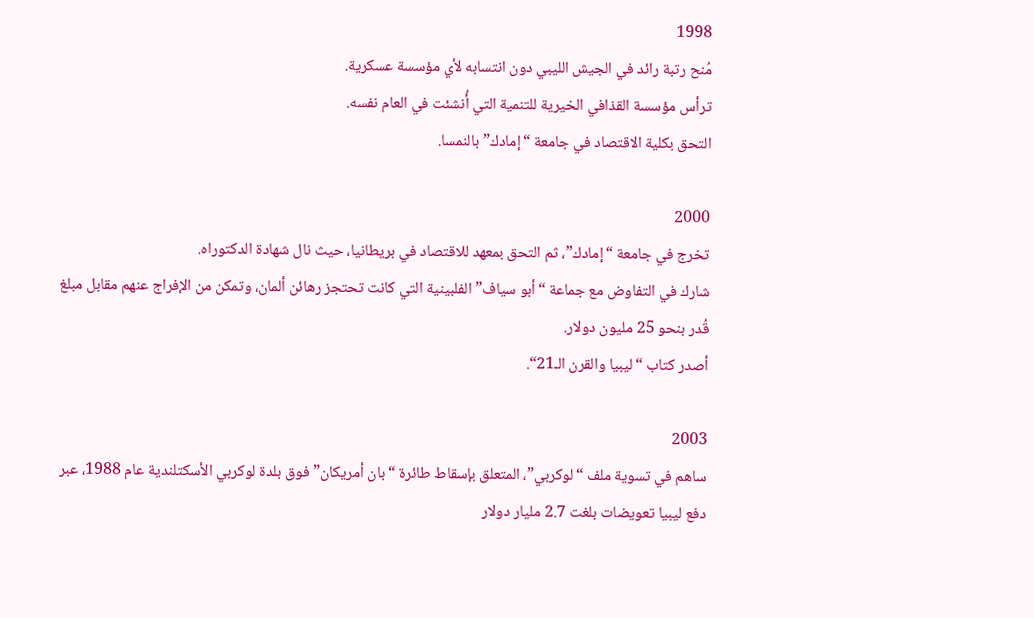1998
مُنح رتبة رائد في الجيش الليبي دون انتسابه لأي مؤسسة عسكرية.
ترأس مؤسسة القذافي الخيرية للتنمية التي أُنشئت في العام نفسه.
التحق بكلية الاقتصاد في جامعة “إمادك” بالنمسا.

2000
تخرج في جامعة “إمادك”، ثم التحق بمعهد للاقتصاد في بريطانيا، حيث نال شهادة الدكتوراه.
شارك في التفاوض مع جماعة “أبو سياف” الفلبينية التي كانت تحتجز رهائن ألمان، وتمكن من الإفراج عنهم مقابل مبلغ قُدر بنحو 25 مليون دولار.
أصدر كتاب “ليبيا والقرن الـ21“.

2003
ساهم في تسوية ملف “لوكربي”، المتعلق بإسقاط طائرة “بان أمريكان” فوق بلدة لوكربي الأسكتلندية عام 1988، عبر دفع ليبيا تعويضات بلغت 2.7 مليار دولار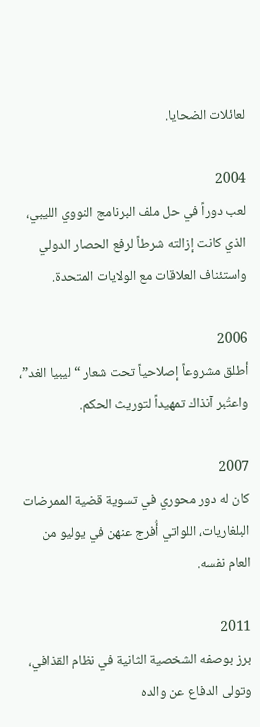لعائلات الضحايا.

2004
لعب دوراً في حل ملف البرنامج النووي الليبي، الذي كانت إزالته شرطاً لرفع الحصار الدولي واستئناف العلاقات مع الولايات المتحدة.

2006
أطلق مشروعاً إصلاحياً تحت شعار “ليبيا الغد”، واعتُبر آنذاك تمهيداً لتوريث الحكم.

2007
كان له دور محوري في تسوية قضية الممرضات البلغاريات، اللواتي أُفرج عنهن في يوليو من العام نفسه.

2011
برز بوصفه الشخصية الثانية في نظام القذافي، وتولى الدفاع عن والده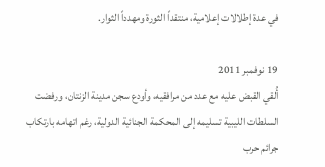في عدة إطلالات إعلامية، منتقداً الثورة ومهدداً الثوار.

19 نوفمبر 2011
أُلقي القبض عليه مع عدد من مرافقيه، وأودع سجن مدينة الزنتان، ورفضت السلطات الليبية تسليمه إلى المحكمة الجنائية الدولية، رغم اتهامه بارتكاب جرائم حرب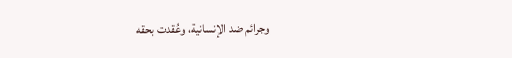وجرائم ضد الإنسانية، وعُقدت بحقه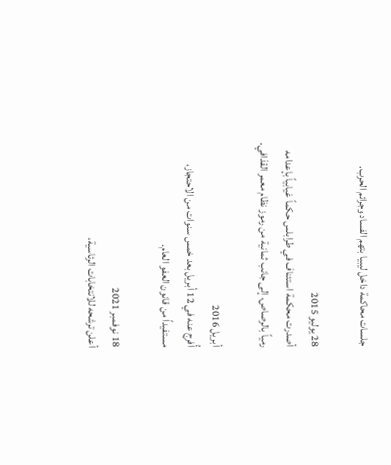جلسات محاكمة داخل ليبيا بتهم الفساد وجرائم الحرب.

28 يوليو 2015
أصدرت محكمة استئناف في طرابلس حكماً غيابياً بإعدامه رمياً بالرصاص، إلى جانب ثمانية من رموز نظام معمر القذافي.

أبريل 2016
أُفرج عنه في 12 أبريل بعد خمس سنوات من الاحتجاز، مستفيداً من قانون العفو العام.

18 نوفمبر 2021
أعلن ترشحه للانتخابات الرئاسية،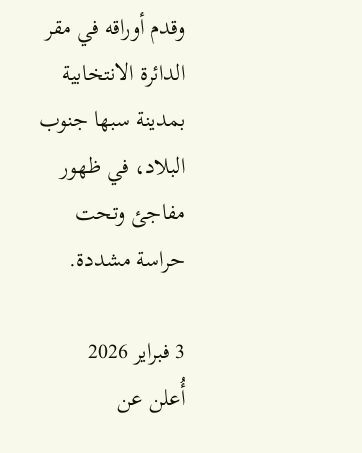وقدم أوراقه في مقر الدائرة الانتخابية بمدينة سبها جنوب البلاد، في ظهور مفاجئ وتحت حراسة مشددة.

3 فبراير 2026
أُعلن عن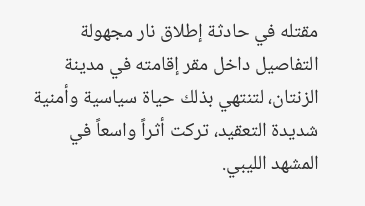مقتله في حادثة إطلاق نار مجهولة التفاصيل داخل مقر إقامته في مدينة الزنتان، لتنتهي بذلك حياة سياسية وأمنية شديدة التعقيد، تركت أثراً واسعاً في المشهد الليبي.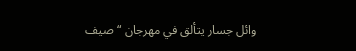وائل جسار يتألق في مهرجان “صيف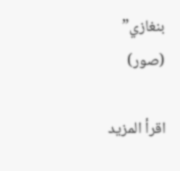بنغازي” (صور)

اقرأ المزيد